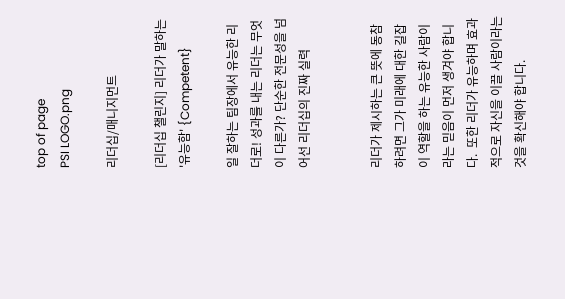top of page
PSI LOGO.png

리더십/매니지먼트

[리더십 챌린지] 리더가 말하는 '유능함' {Competent}

일 잘하는 팀장에서 유능한 리더로! 성과를 내는 리더는 무엇이 다른가? 단순한 전문성을 넘어선 리더십의 진짜 실력


리더가 제시하는 큰 뜻에 동참하려면 그가 미래에 대한 길잡이 역할을 하는 유능한 사람이라는 믿음이 먼저 생겨야 합니다.  또한 리더가 유능하며 효과적으로 자신을 이끌 사람이라는 것을 확신해야 합니다.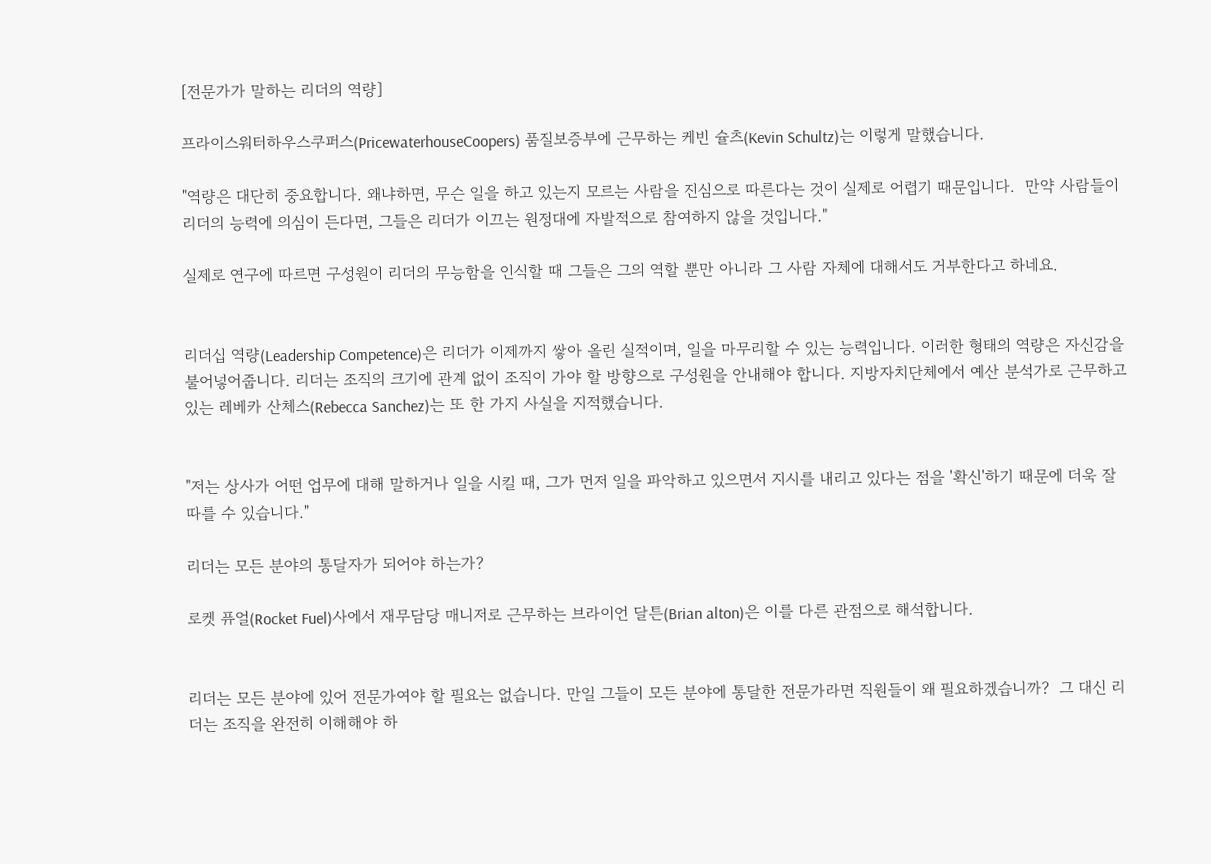[전문가가 말하는 리더의 역량]

프라이스워터하우스쿠퍼스(PricewaterhouseCoopers) 품질보증부에 근무하는 케빈 슐츠(Kevin Schultz)는 이렇게 말했습니다.

"역량은 대단히 중요합니다. 왜냐하면, 무슨 일을 하고 있는지 모르는 사람을 진심으로 따른다는 것이 실제로 어렵기 때문입니다.  만약 사람들이 리더의 능력에 의심이 든다면, 그들은 리더가 이끄는 원정대에 자발적으로 참여하지 않을 것입니다."

실제로 연구에 따르면 구성원이 리더의 무능함을 인식할 때 그들은 그의 역할 뿐만 아니라 그 사람 자체에 대해서도 거부한다고 하네요.


리더십 역량(Leadership Competence)은 리더가 이제까지 쌓아 올린 실적이며, 일을 마무리할 수 있는 능력입니다. 이러한 형태의 역량은 자신감을 불어넣어줍니다. 리더는 조직의 크기에 관계 없이 조직이 가야 할 방향으로 구성원을 안내해야 합니다. 지방자치단체에서 예산 분석가로 근무하고 있는 레베카 산체스(Rebecca Sanchez)는 또 한 가지 사실을 지적했습니다.


"저는 상사가 어떤 업무에 대해 말하거나 일을 시킬 때, 그가 먼저 일을 파악하고 있으면서 지시를 내리고 있다는 점을 '확신'하기 때문에 더욱 잘 따를 수 있습니다."

리더는 모든 분야의 통달자가 되어야 하는가?

로켓 퓨얼(Rocket Fuel)사에서 재무담당 매니저로 근무하는 브라이언 달튼(Brian alton)은 이를 다른 관점으로 해석합니다.


리더는 모든 분야에 있어 전문가여야 할 필요는 없습니다. 만일 그들이 모든 분야에 통달한 전문가라면 직원들이 왜 필요하겠습니까?  그 대신 리더는 조직을 완전히 이해해야 하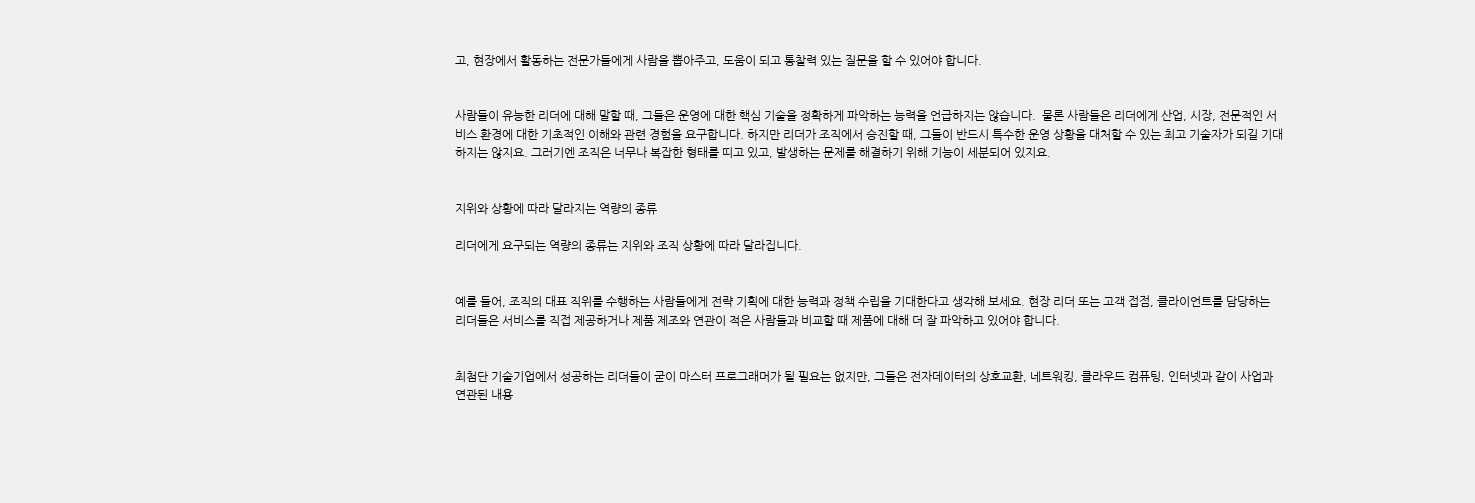고, 현장에서 활동하는 전문가들에게 사람을 뽑아주고, 도움이 되고 통찰력 있는 질문을 할 수 있어야 합니다.


사람들이 유능한 리더에 대해 말할 때, 그들은 운영에 대한 핵심 기술을 정확하게 파악하는 능력을 언급하지는 않습니다.  물론 사람들은 리더에게 산업, 시장, 전문적인 서비스 환경에 대한 기초적인 이해와 관련 경험을 요구합니다. 하지만 리더가 조직에서 승진할 때, 그들이 반드시 특수한 운영 상황을 대처할 수 있는 최고 기술자가 되길 기대하지는 않지요. 그러기엔 조직은 너무나 복잡한 형태를 띠고 있고, 발생하는 문제를 해결하기 위해 기능이 세분되어 있지요.


지위와 상황에 따라 달라지는 역량의 종류

리더에게 요구되는 역량의 종류는 지위와 조직 상황에 따라 달라집니다.


예를 들어, 조직의 대표 직위를 수행하는 사람들에게 전략 기획에 대한 능력과 정책 수립을 기대한다고 생각해 보세요. 현장 리더 또는 고객 접점, 클라이언트를 담당하는 리더들은 서비스를 직접 제공하거나 제품 제조와 연관이 적은 사람들과 비교할 때 제품에 대해 더 잘 파악하고 있어야 합니다.


최첨단 기술기업에서 성공하는 리더들이 굳이 마스터 프로그래머가 될 필요는 없지만, 그들은 전자데이터의 상호교환, 네트워킹, 클라우드 컴퓨팅, 인터넷과 같이 사업과 연관된 내용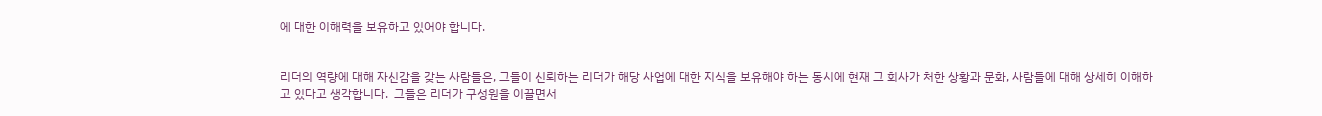에 대한 이해력을 보유하고 있어야 합니다.


리더의 역량에 대해 자신감을 갖는 사람들은, 그들이 신뢰하는 리더가 해당 사업에 대한 지식을 보유해야 하는 동시에 현재 그 회사가 처한 상황과 문화, 사람들에 대해 상세히 이해하고 있다고 생각합니다.  그들은 리더가 구성원을 이끌면서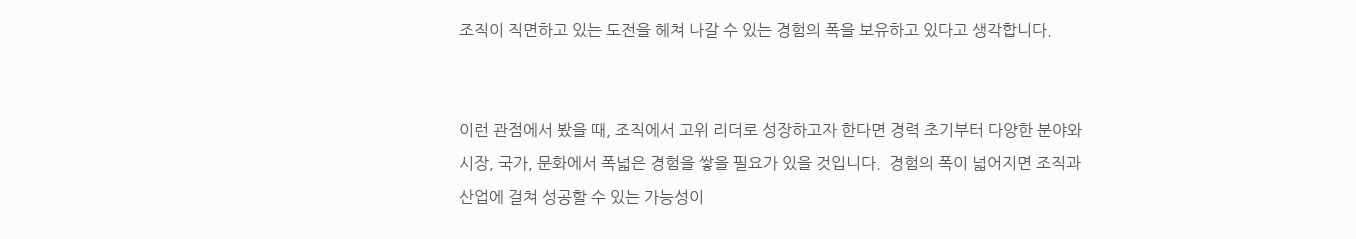조직이 직면하고 있는 도전을 헤쳐 나갈 수 있는 경험의 폭을 보유하고 있다고 생각합니다.


이런 관점에서 봤을 때, 조직에서 고위 리더로 성장하고자 한다면 경력 초기부터 다양한 분야와 시장, 국가, 문화에서 폭넓은 경험을 쌓을 필요가 있을 것입니다.  경험의 폭이 넓어지면 조직과 산업에 걸쳐 성공할 수 있는 가능성이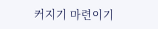커지기 마련이기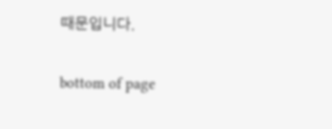때문입니다.

bottom of page